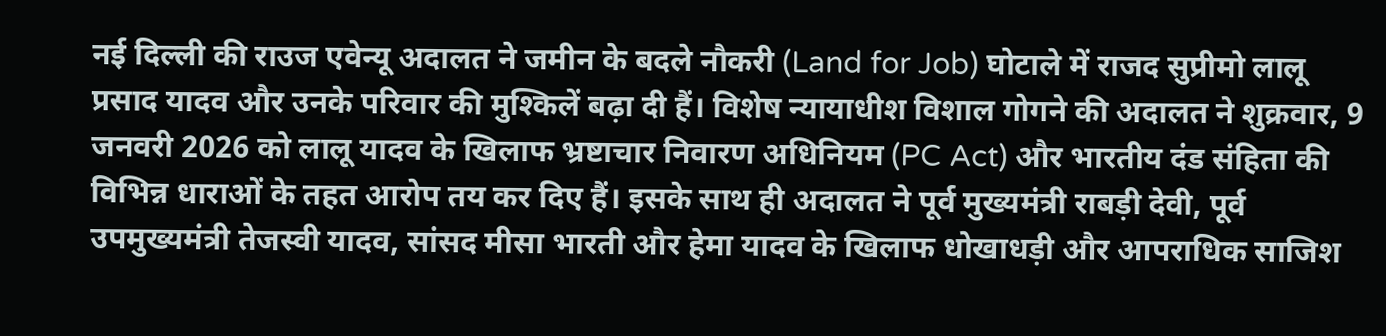नई दिल्ली की राउज एवेन्यू अदालत ने जमीन के बदले नौकरी (Land for Job) घोटाले में राजद सुप्रीमो लालू प्रसाद यादव और उनके परिवार की मुश्किलें बढ़ा दी हैं। विशेष न्यायाधीश विशाल गोगने की अदालत ने शुक्रवार, 9 जनवरी 2026 को लालू यादव के खिलाफ भ्रष्टाचार निवारण अधिनियम (PC Act) और भारतीय दंड संहिता की विभिन्न धाराओं के तहत आरोप तय कर दिए हैं। इसके साथ ही अदालत ने पूर्व मुख्यमंत्री राबड़ी देवी, पूर्व उपमुख्यमंत्री तेजस्वी यादव, सांसद मीसा भारती और हेमा यादव के खिलाफ धोखाधड़ी और आपराधिक साजिश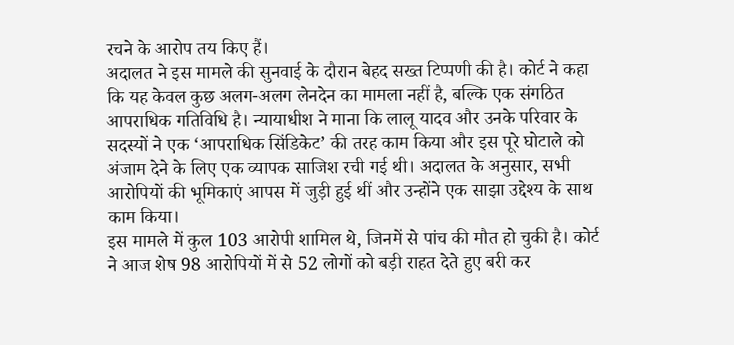रचने के आरोप तय किए हैं।
अदालत ने इस मामले की सुनवाई के दौरान बेहद सख्त टिप्पणी की है। कोर्ट ने कहा कि यह केवल कुछ अलग-अलग लेनदेन का मामला नहीं है, बल्कि एक संगठित आपराधिक गतिविधि है। न्यायाधीश ने माना कि लालू यादव और उनके परिवार के सदस्यों ने एक ‘आपराधिक सिंडिकेट’ की तरह काम किया और इस पूरे घोटाले को अंजाम देने के लिए एक व्यापक साजिश रची गई थी। अदालत के अनुसार, सभी आरोपियों की भूमिकाएं आपस में जुड़ी हुई थीं और उन्होंने एक साझा उद्देश्य के साथ काम किया।
इस मामले में कुल 103 आरोपी शामिल थे, जिनमें से पांच की मौत हो चुकी है। कोर्ट ने आज शेष 98 आरोपियों में से 52 लोगों को बड़ी राहत देते हुए बरी कर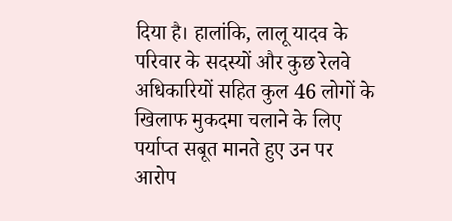दिया है। हालांकि, लालू यादव के परिवार के सदस्यों और कुछ रेलवे अधिकारियों सहित कुल 46 लोगों के खिलाफ मुकदमा चलाने के लिए पर्याप्त सबूत मानते हुए उन पर आरोप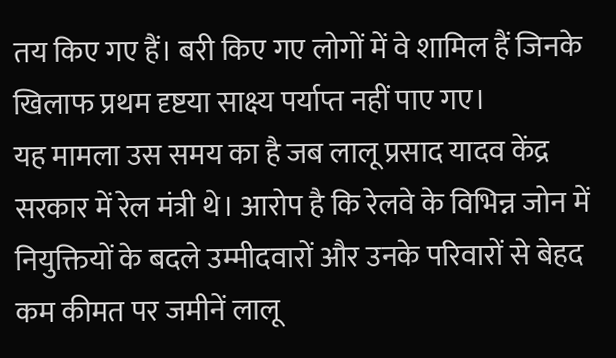तय किए गए हैं। बरी किए गए लोगों में वे शामिल हैं जिनके खिलाफ प्रथम दृष्टया साक्ष्य पर्याप्त नहीं पाए गए।
यह मामला उस समय का है जब लालू प्रसाद यादव केंद्र सरकार में रेल मंत्री थे। आरोप है कि रेलवे के विभिन्न जोन में नियुक्तियों के बदले उम्मीदवारों और उनके परिवारों से बेहद कम कीमत पर जमीनें लालू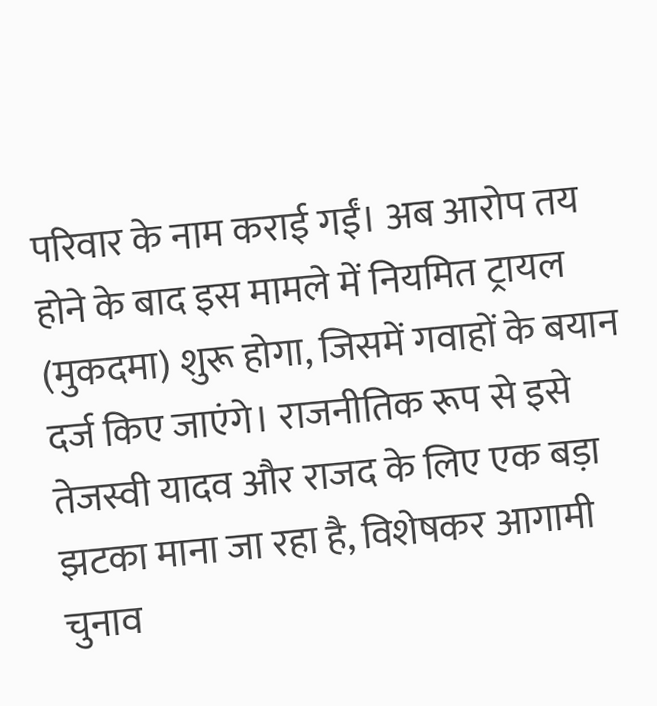परिवार के नाम कराई गईं। अब आरोप तय होने के बाद इस मामले में नियमित ट्रायल (मुकदमा) शुरू होगा, जिसमें गवाहों के बयान दर्ज किए जाएंगे। राजनीतिक रूप से इसे तेजस्वी यादव और राजद के लिए एक बड़ा झटका माना जा रहा है, विशेषकर आगामी चुनाव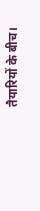तैयारियों के बीच।